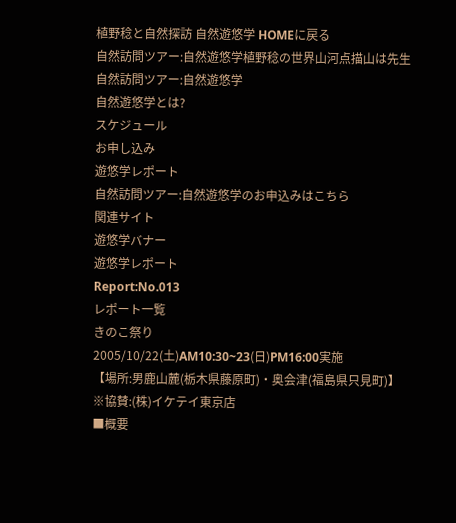植野稔と自然探訪 自然遊悠学 HOMEに戻る
自然訪問ツアー:自然遊悠学植野稔の世界山河点描山は先生
自然訪問ツアー:自然遊悠学
自然遊悠学とは?
スケジュール
お申し込み
遊悠学レポート
自然訪問ツアー:自然遊悠学のお申込みはこちら
関連サイト
遊悠学バナー
遊悠学レポート
Report:No.013
レポート一覧
きのこ祭り
2005/10/22(土)AM10:30~23(日)PM16:00実施
【場所:男鹿山麓(栃木県藤原町)・奥会津(福島県只見町)】
※協賛:(株)イケテイ東京店
■概要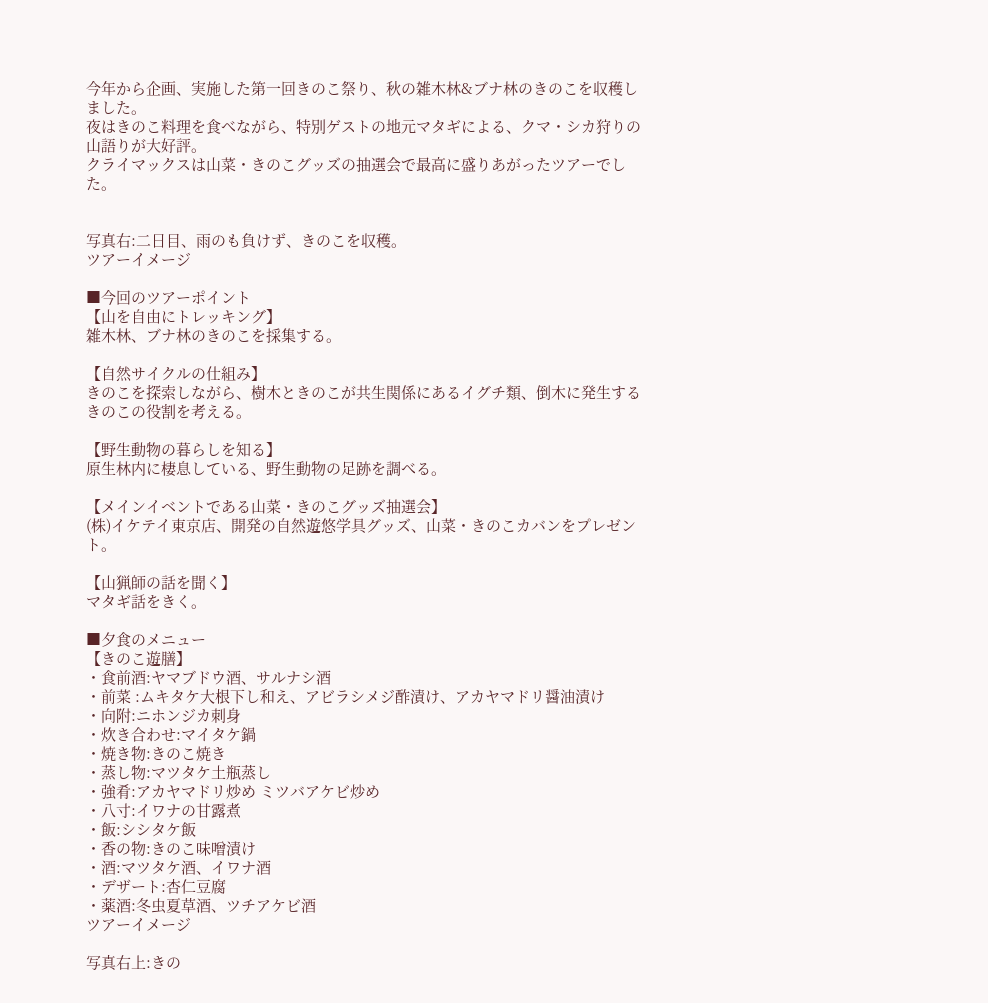今年から企画、実施した第一回きのこ祭り、秋の雑木林&ブナ林のきのこを収穫しました。
夜はきのこ料理を食べながら、特別ゲストの地元マタギによる、クマ・シカ狩りの山語りが大好評。
クライマックスは山菜・きのこグッズの抽選会で最高に盛りあがったツアーでした。


写真右:二日目、雨のも負けず、きのこを収穫。
ツアーイメージ

■今回のツアーポイント
【山を自由にトレッキング】
雑木林、ブナ林のきのこを採集する。

【自然サイクルの仕組み】
きのこを探索しながら、樹木ときのこが共生関係にあるイグチ類、倒木に発生するきのこの役割を考える。

【野生動物の暮らしを知る】
原生林内に棲息している、野生動物の足跡を調べる。

【メインイベントである山菜・きのこグッズ抽選会】
(株)イケテイ東京店、開発の自然遊悠学具グッズ、山菜・きのこカバンをプレゼント。

【山猟師の話を聞く】
マタギ話をきく。

■夕食のメニュー
【きのこ遊膳】
・食前酒:ヤマブドウ酒、サルナシ酒
・前菜 :ムキタケ大根下し和え、アビラシメジ酢漬け、アカヤマドリ醤油漬け
・向附:ニホンジカ刺身
・炊き合わせ:マイタケ鍋
・焼き物:きのこ焼き
・蒸し物:マツタケ土瓶蒸し
・強肴:アカヤマドリ炒め ミツバアケビ炒め
・八寸:イワナの甘露煮
・飯:シシタケ飯
・香の物:きのこ味噌漬け
・酒:マツタケ酒、イワナ酒
・デザート:杏仁豆腐
・薬酒:冬虫夏草酒、ツチアケビ酒
ツアーイメージ

写真右上:きの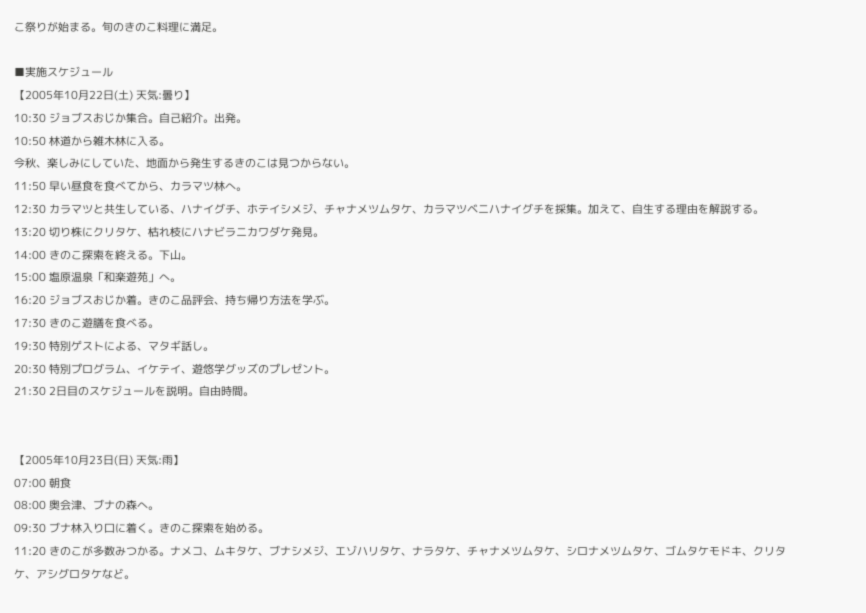こ祭りが始まる。旬のきのこ料理に満足。

■実施スケジュール
【2005年10月22日(土) 天気:曇り】
10:30 ジョブスおじか集合。自己紹介。出発。
10:50 林道から雑木林に入る。
今秋、楽しみにしていた、地面から発生するきのこは見つからない。
11:50 早い昼食を食べてから、カラマツ林へ。
12:30 カラマツと共生している、ハナイグチ、ホテイシメジ、チャナメツムタケ、カラマツベニハナイグチを採集。加えて、自生する理由を解説する。
13:20 切り株にクリタケ、枯れ枝にハナビラニカワダケ発見。
14:00 きのこ探索を終える。下山。
15:00 塩原温泉「和楽遊苑」へ。
16:20 ジョブスおじか着。きのこ品評会、持ち帰り方法を学ぶ。
17:30 きのこ遊膳を食べる。
19:30 特別ゲストによる、マタギ話し。
20:30 特別プログラム、イケテイ、遊悠学グッズのプレゼント。
21:30 2日目のスケジュールを説明。自由時間。


【2005年10月23日(日) 天気:雨】
07:00 朝食
08:00 奥会津、ブナの森へ。
09:30 ブナ林入り口に着く。きのこ探索を始める。
11:20 きのこが多数みつかる。ナメコ、ムキタケ、ブナシメジ、エゾハリタケ、ナラタケ、チャナメツムタケ、シロナメツムタケ、ゴムタケモドキ、クリタケ、アシグロタケなど。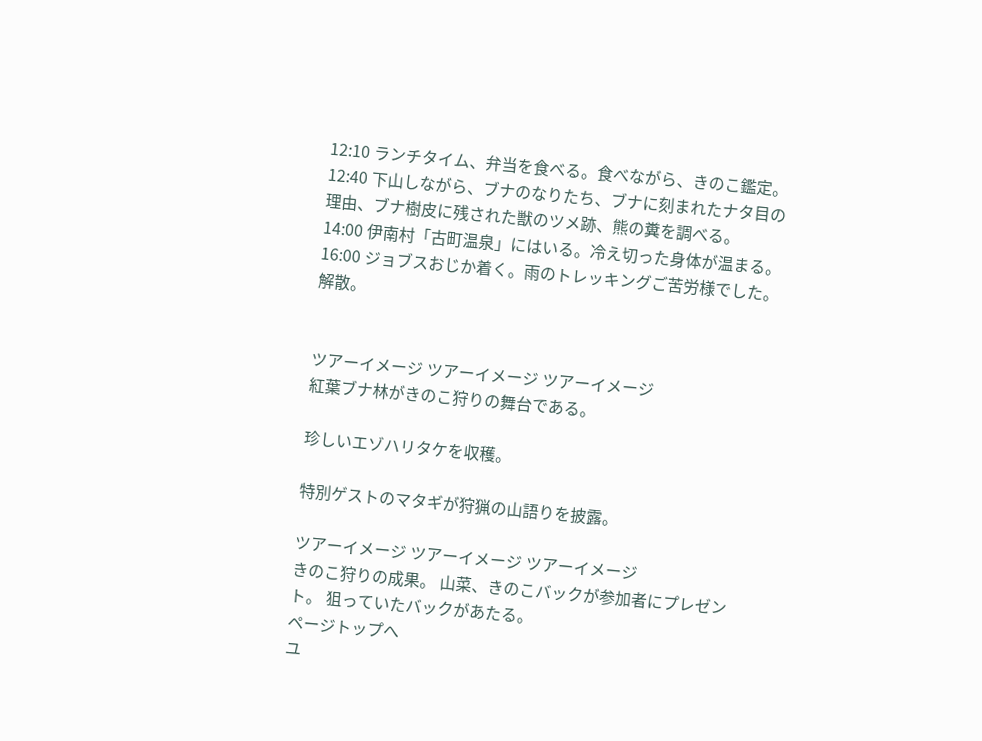12:10 ランチタイム、弁当を食べる。食べながら、きのこ鑑定。
12:40 下山しながら、ブナのなりたち、ブナに刻まれたナタ目の理由、ブナ樹皮に残された獣のツメ跡、熊の糞を調べる。
14:00 伊南村「古町温泉」にはいる。冷え切った身体が温まる。
16:00 ジョブスおじか着く。雨のトレッキングご苦労様でした。
解散。


ツアーイメージ ツアーイメージ ツアーイメージ
紅葉ブナ林がきのこ狩りの舞台である。

珍しいエゾハリタケを収穫。

特別ゲストのマタギが狩猟の山語りを披露。

ツアーイメージ ツアーイメージ ツアーイメージ
きのこ狩りの成果。 山菜、きのこバックが参加者にプレゼント。 狙っていたバックがあたる。
ページトップへ
ユ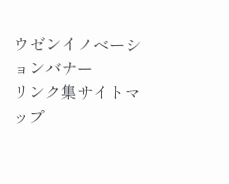ウゼンイノベーションバナー
リンク集サイトマップ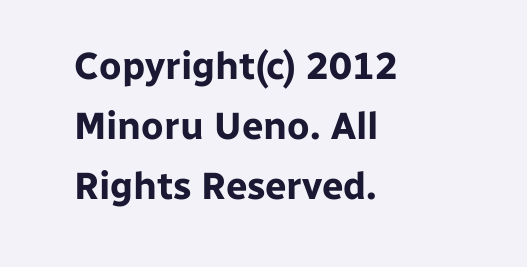Copyright(c) 2012 Minoru Ueno. All Rights Reserved.